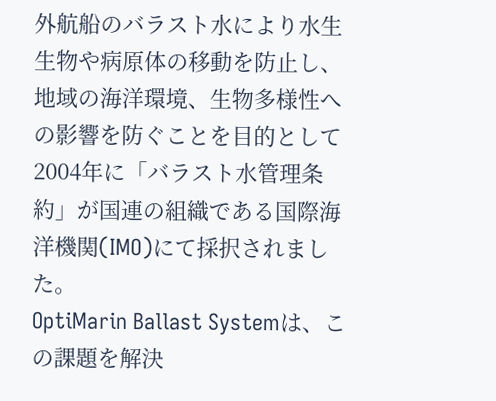外航船のバラスト水により水生生物や病原体の移動を防止し、地域の海洋環境、生物多様性への影響を防ぐことを目的として2004年に「バラスト水管理条約」が国連の組織である国際海洋機関(IMO)にて採択されました。
OptiMarin Ballast Systemは、この課題を解決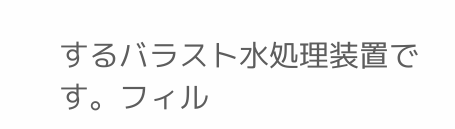するバラスト水処理装置です。フィル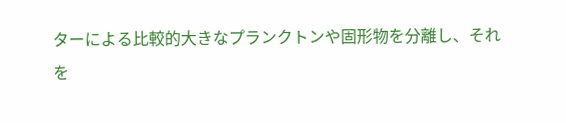ターによる比較的大きなプランクトンや固形物を分離し、それを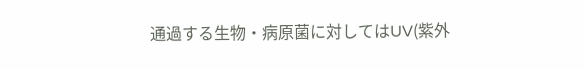通過する生物・病原菌に対してはUV(紫外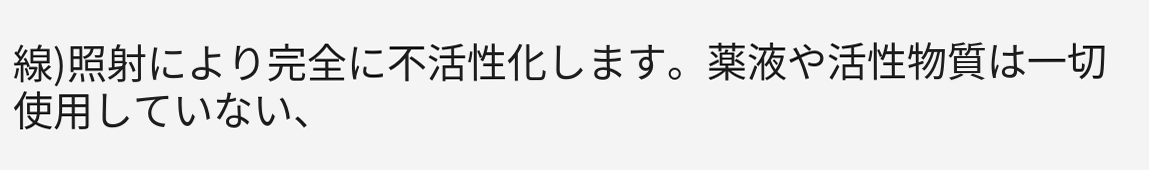線)照射により完全に不活性化します。薬液や活性物質は一切使用していない、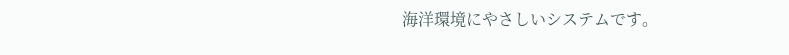海洋環境にやさしいシステムです。